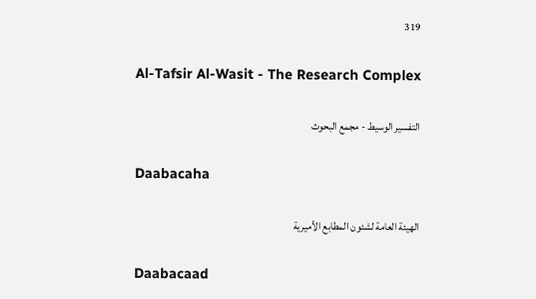319

Al-Tafsir Al-Wasit - The Research Complex

التفسير الوسيط - مجمع البحوث

Daabacaha

الهيئة العامة لشئون المطابع الأميرية

Daabacaad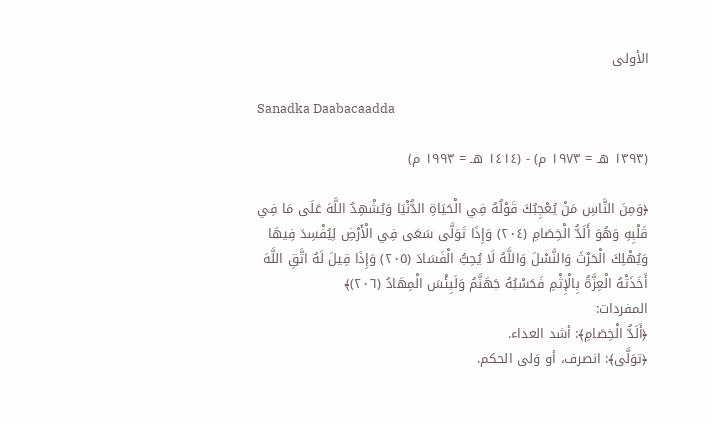الأولى

Sanadka Daabacaadda

(١٣٩٣ هـ = ١٩٧٣ م) - (١٤١٤ هـ = ١٩٩٣ م)

﴿وَمِنَ النَّاسِ مَنْ يُعْجِبُكَ قَوْلُهُ فِي الْحَيَاةِ الدُّنْيَا وَيُشْهِدُ اللَّهَ عَلَى مَا فِي قَلْبِهِ وَهُوَ أَلَدُّ الْخِصَامِ (٢٠٤) وَإِذَا تَوَلَّى سَعَى فِي الْأَرْضِ لِيُفْسِدَ فِيهَا وَيُهْلِكَ الْحَرْثَ وَالنَّسْلَ وَاللَّهُ لَا يُحِبُّ الْفَسَادَ (٢٠٥) وَإِذَا قِيلَ لَهُ اتَّقِ اللَّهَ أَخَذَتْهُ الْعِزَّةُ بِالْإِثْمِ فَحَسْبُهُ جَهَنَّمُ وَلَبِئْسَ الْمِهَادُ (٢٠٦)﴾
المفردات:
﴿أَلَدُّ الْخِصَامِ﴾: أشد العداء.
﴿توَلَّى﴾: انصرف، أو وَلى الحكم.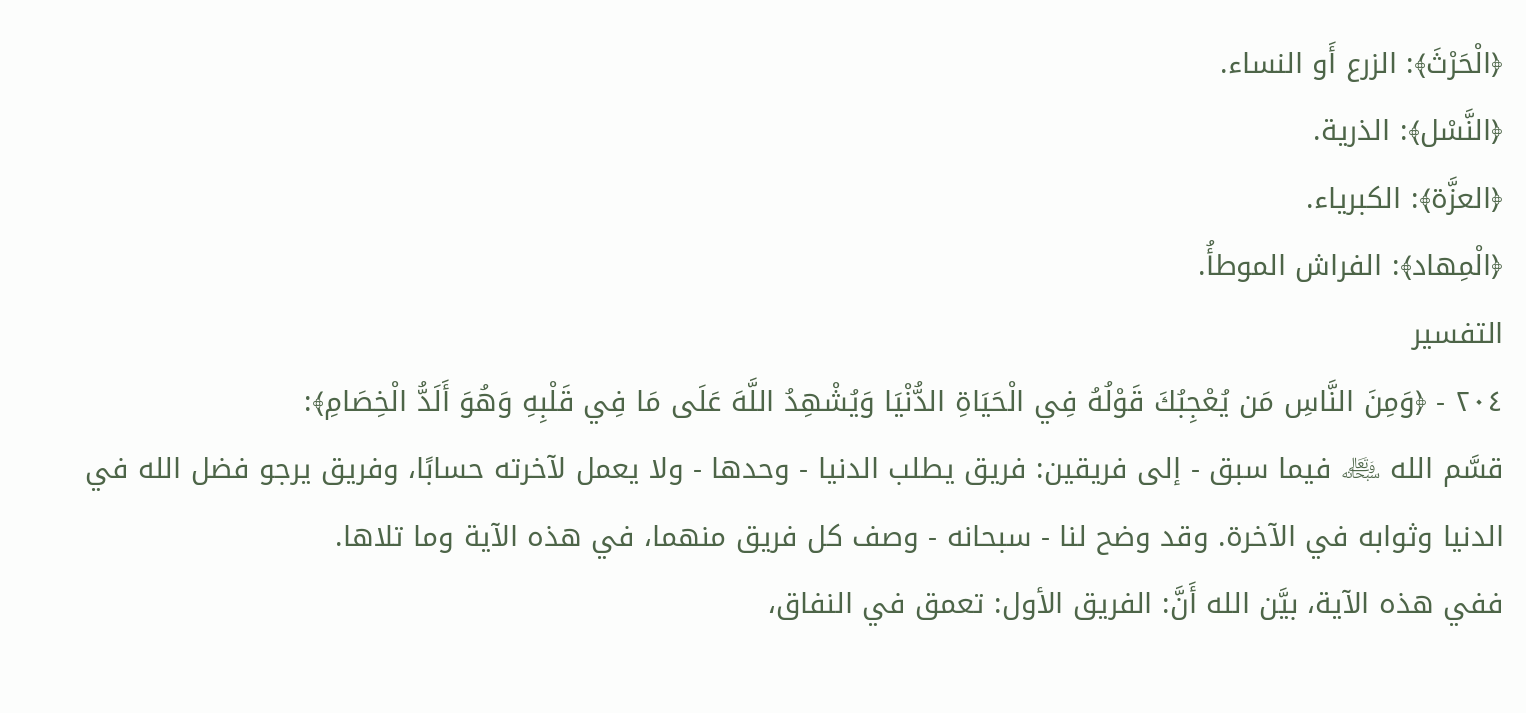﴿الْحَرْثَ﴾: الزرع أَو النساء.
﴿النَّسْل﴾: الذرية.
﴿العزَّة﴾: الكبرياء.
﴿الْمِهاد﴾: الفراش الموطأُ.
التفسير
٢٠٤ - ﴿وَمِنَ النَّاسِ مَن يُعْجِبُكَ قَوْلُهُ فِي الْحَيَاةِ الدُّنْيَا وَيُشْهِدُ اللَّهَ عَلَى مَا فِي قَلْبِهِ وَهُوَ أَلَدُّ الْخِصَامِ﴾:
قسَّم الله ﷾ فيما سبق - إلى فريقين: فريق يطلب الدنيا - وحدها - ولا يعمل لآخرته حسابًا، وفريق يرجو فضل الله في الدنيا وثوابه في الآخرة. وقد وضح لنا - سبحانه - وصف كل فريق منهما، في هذه الآية وما تلاها.
ففي هذه الآية، بيَّن الله أَنَّ: الفريق الأول: تعمق في النفاق،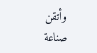وأتقن صناعة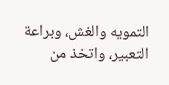التمويه والغش، وبراعة التعبير، واتخذ من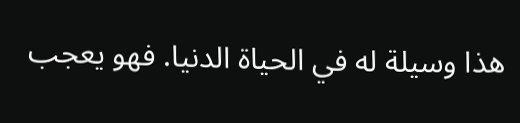هذا وسيلة له في الحياة الدنيا. فهو يعجب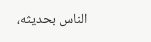الناس بحديثه،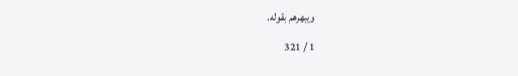ويبهرهم بقوله.

1 / 321